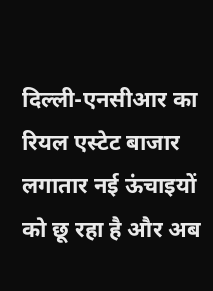दिल्ली-एनसीआर का रियल एस्टेट बाजार लगातार नई ऊंचाइयों को छू रहा है और अब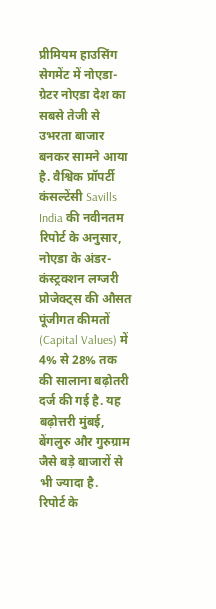प्रीमियम हाउसिंग सेगमेंट में नोएडा-ग्रेटर नोएडा देश का सबसे तेजी से उभरता बाजार बनकर सामने आया है. वैश्विक प्रॉपर्टी कंसल्टेंसी Savills India की नवीनतम रिपोर्ट के अनुसार, नोएडा के अंडर-कंस्ट्रक्शन लग्जरी प्रोजेक्ट्स की औसत पूंजीगत कीमतों (Capital Values) में 4% से 28% तक की सालाना बढ़ोतरी दर्ज की गई है. यह बढ़ोत्तरी मुंबई, बेंगलुरु और गुरुग्राम जैसे बड़े बाजारों से भी ज्यादा है.
रिपोर्ट के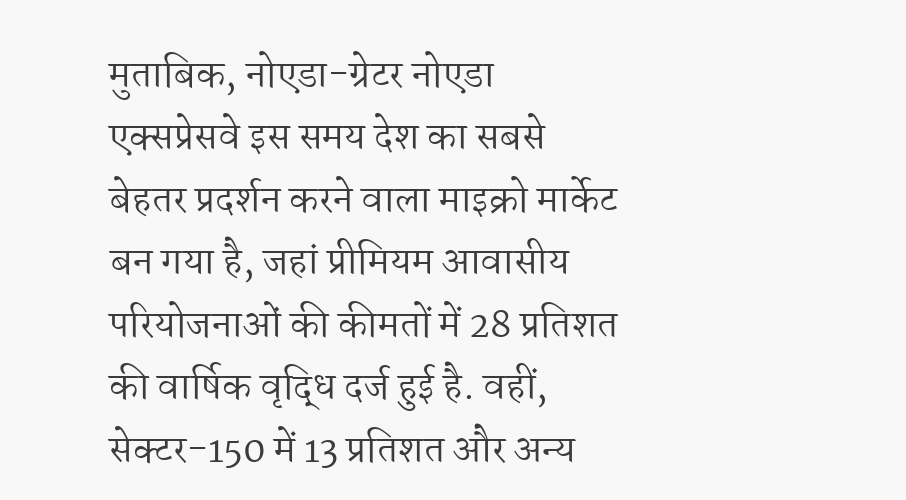मुताबिक, नोएडा-ग्रेटर नोएडा एक्सप्रेसवे इस समय देश का सबसे बेहतर प्रदर्शन करने वाला माइक्रो मार्केट बन गया है, जहां प्रीमियम आवासीय परियोजनाओं की कीमतों में 28 प्रतिशत की वार्षिक वृद्धि दर्ज हुई है. वहीं, सेक्टर-150 में 13 प्रतिशत और अन्य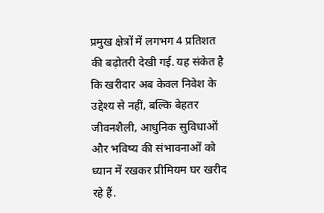प्रमुख क्षेत्रों में लगभग 4 प्रतिशत की बढ़ोतरी देखी गई. यह संकेत है कि खरीदार अब केवल निवेश के उद्देश्य से नहीं, बल्कि बेहतर जीवनशैली, आधुनिक सुविधाओं और भविष्य की संभावनाओं को ध्यान में रखकर प्रीमियम घर खरीद रहे हैं.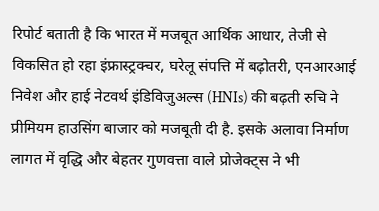रिपोर्ट बताती है कि भारत में मजबूत आर्थिक आधार, तेजी से विकसित हो रहा इंफ्रास्ट्रक्चर, घरेलू संपत्ति में बढ़ोतरी, एनआरआई निवेश और हाई नेटवर्थ इंडिविजुअल्स (HNIs) की बढ़ती रुचि ने प्रीमियम हाउसिंग बाजार को मजबूती दी है. इसके अलावा निर्माण लागत में वृद्धि और बेहतर गुणवत्ता वाले प्रोजेक्ट्स ने भी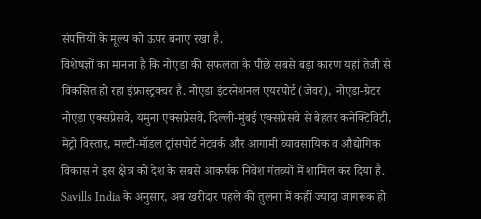संपत्तियों के मूल्य को ऊपर बनाए रखा है.
विशेषज्ञों का मानना है कि नोएडा की सफलता के पीछे सबसे बड़ा कारण यहां तेजी से विकसित हो रहा इंफ्रास्ट्रक्चर है. नोएडा इंटरनेशनल एयरपोर्ट (जेवर), नोएडा-ग्रेटर नोएडा एक्सप्रेसवे, यमुना एक्सप्रेसवे, दिल्ली-मुंबई एक्सप्रेसवे से बेहतर कनेक्टिविटी, मेट्रो विस्तार, मल्टी-मॉडल ट्रांसपोर्ट नेटवर्क और आगामी व्यावसायिक व औद्योगिक विकास ने इस क्षेत्र को देश के सबसे आकर्षक निवेश गंतव्यों में शामिल कर दिया है.
Savills India के अनुसार, अब खरीदार पहले की तुलना में कहीं ज्यादा जागरूक हो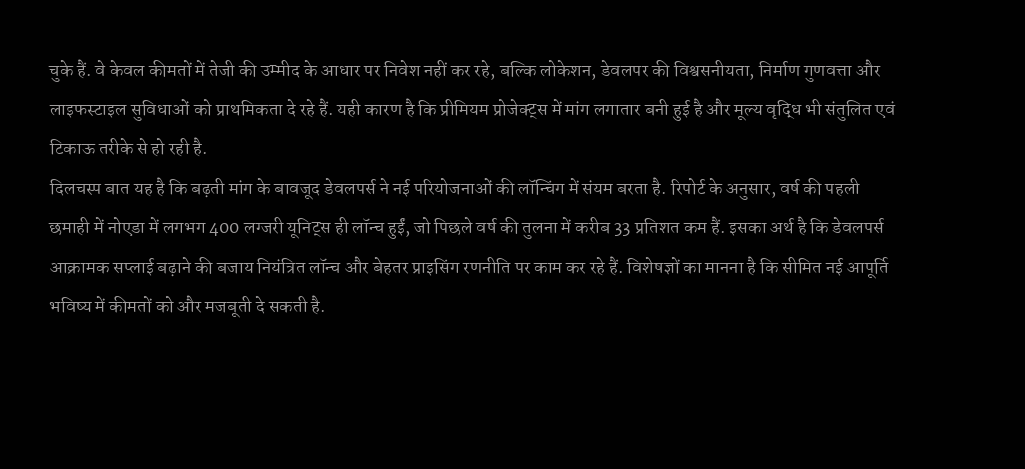चुके हैं. वे केवल कीमतों में तेजी की उम्मीद के आधार पर निवेश नहीं कर रहे, बल्कि लोकेशन, डेवलपर की विश्वसनीयता, निर्माण गुणवत्ता और लाइफस्टाइल सुविधाओं को प्राथमिकता दे रहे हैं. यही कारण है कि प्रीमियम प्रोजेक्ट्स में मांग लगातार बनी हुई है और मूल्य वृद्धि भी संतुलित एवं टिकाऊ तरीके से हो रही है.
दिलचस्प बात यह है कि बढ़ती मांग के बावजूद डेवलपर्स ने नई परियोजनाओं की लॉन्चिंग में संयम बरता है. रिपोर्ट के अनुसार, वर्ष की पहली छमाही में नोएडा में लगभग 400 लग्जरी यूनिट्स ही लॉन्च हुईं, जो पिछले वर्ष की तुलना में करीब 33 प्रतिशत कम हैं. इसका अर्थ है कि डेवलपर्स आक्रामक सप्लाई बढ़ाने की बजाय नियंत्रित लॉन्च और बेहतर प्राइसिंग रणनीति पर काम कर रहे हैं. विशेषज्ञों का मानना है कि सीमित नई आपूर्ति भविष्य में कीमतों को और मजबूती दे सकती है.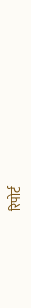रिपोर्ट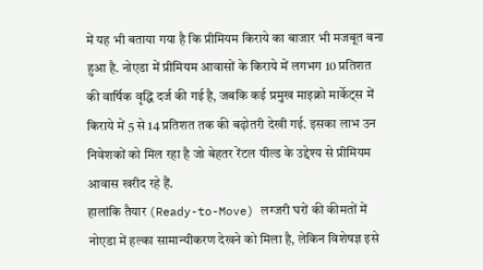में यह भी बताया गया है कि प्रीमियम किराये का बाजार भी मजबूत बना हुआ है. नोएडा में प्रीमियम आवासों के किराये में लगभग 10 प्रतिशत की वार्षिक वृद्धि दर्ज की गई है, जबकि कई प्रमुख माइक्रो मार्केट्स में किराये में 5 से 14 प्रतिशत तक की बढ़ोतरी देखी गई. इसका लाभ उन निवेशकों को मिल रहा है जो बेहतर रेंटल यील्ड के उद्देश्य से प्रीमियम आवास खरीद रहे हैं.
हालांकि तैयार (Ready-to-Move) लग्जरी घरों की कीमतों में नोएडा में हल्का सामान्यीकरण देखने को मिला है, लेकिन विशेषज्ञ इसे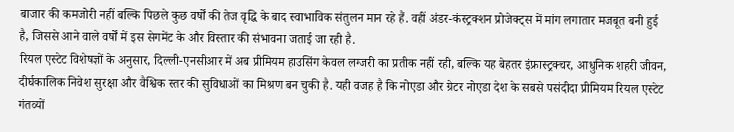बाजार की कमजोरी नहीं बल्कि पिछले कुछ वर्षों की तेज वृद्धि के बाद स्वाभाविक संतुलन मान रहे हैं. वहीं अंडर-कंस्ट्रक्शन प्रोजेक्ट्स में मांग लगातार मजबूत बनी हुई है, जिससे आने वाले वर्षों में इस सेगमेंट के और विस्तार की संभावना जताई जा रही है.
रियल एस्टेट विशेषज्ञों के अनुसार, दिल्ली-एनसीआर में अब प्रीमियम हाउसिंग केवल लग्जरी का प्रतीक नहीं रही, बल्कि यह बेहतर इंफ्रास्ट्रक्चर, आधुनिक शहरी जीवन, दीर्घकालिक निवेश सुरक्षा और वैश्विक स्तर की सुविधाओं का मिश्रण बन चुकी है. यही वजह है कि नोएडा और ग्रेटर नोएडा देश के सबसे पसंदीदा प्रीमियम रियल एस्टेट गंतव्यों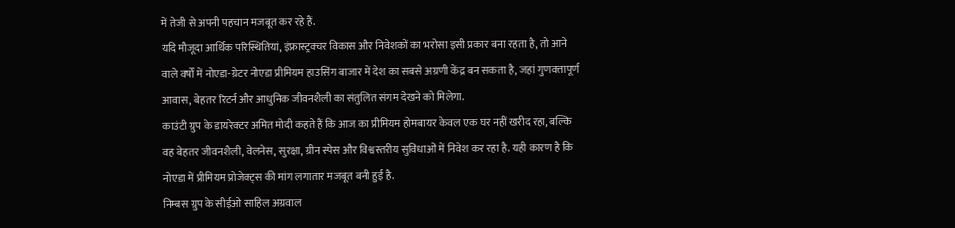में तेजी से अपनी पहचान मजबूत कर रहे हैं.
यदि मौजूदा आर्थिक परिस्थितियां, इंफ्रास्ट्रक्चर विकास और निवेशकों का भरोसा इसी प्रकार बना रहता है, तो आने वाले वर्षों में नोएडा-ग्रेटर नोएडा प्रीमियम हाउसिंग बाजार में देश का सबसे अग्रणी केंद्र बन सकता है, जहां गुणवत्तापूर्ण आवास, बेहतर रिटर्न और आधुनिक जीवनशैली का संतुलित संगम देखने को मिलेगा.
काउंटी ग्रुप के डायरेक्टर अमित मोदी कहते हैं कि आज का प्रीमियम होमबायर केवल एक घर नहीं खरीद रहा, बल्कि वह बेहतर जीवनशैली, वेलनेस, सुरक्षा, ग्रीन स्पेस और विश्वस्तरीय सुविधाओं में निवेश कर रहा है. यही कारण है कि नोएडा में प्रीमियम प्रोजेक्ट्स की मांग लगातार मजबूत बनी हुई है.
निम्बस ग्रुप के सीईओ साहिल अग्रवाल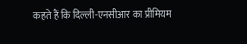कहते हैं कि दिल्ली-एनसीआर का प्रीमियम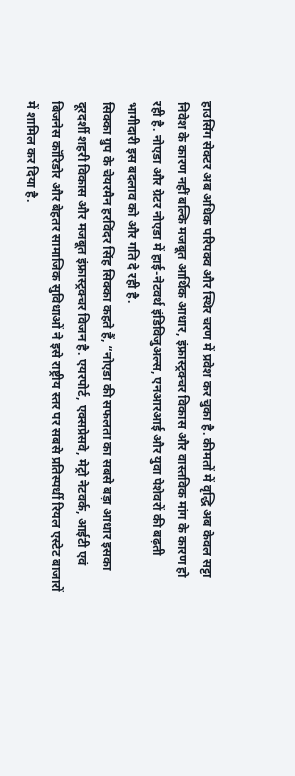हाउसिंग सेक्टर अब अधिक परिपक्व और स्थिर चरण में प्रवेश कर चुका है. कीमतों में वृद्धि अब केवल सट्टा निवेश के कारण नहीं बल्कि मजबूत आर्थिक आधार, इंफ्रास्ट्रक्चर विकास और वास्तविक मांग के कारण हो रही है. नोएडा और ग्रेटर नोएडा में हाई-नेटवर्थ इंडिविजुअल्स, एनआरआई और युवा पेशेवरों की बढ़ती भागीदारी इस बदलाव को और गति दे रही है.
सिक्का ग्रुप के चेयरमैन हरविंदर सिंह सिक्का कहते हैं, “नोएडा की सफलता का सबसे बड़ा आधार इसका दूरदर्शी शहरी विकास और मजबूत इंफ्रास्ट्रक्चर विजन है. एयरपोर्ट, एक्सप्रेसवे, मेट्रो नेटवर्क, आईटी एवं बिजनेस कॉरिडोर और बेहतर सामाजिक सुविधाओं ने इसे राष्ट्रीय स्तर पर सबसे प्रतिस्पर्धी रियल एस्टेट बाजारों में शामिल कर दिया है.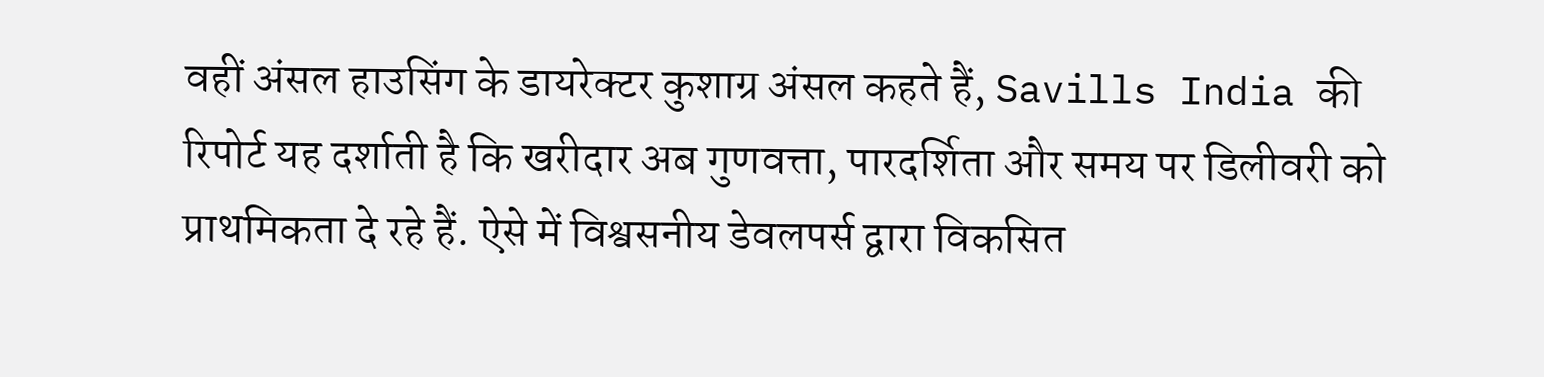वहीं अंसल हाउसिंग के डायरेक्टर कुशाग्र अंसल कहते हैं, Savills India की रिपोर्ट यह दर्शाती है कि खरीदार अब गुणवत्ता, पारदर्शिता और समय पर डिलीवरी को प्राथमिकता दे रहे हैं. ऐसे में विश्वसनीय डेवलपर्स द्वारा विकसित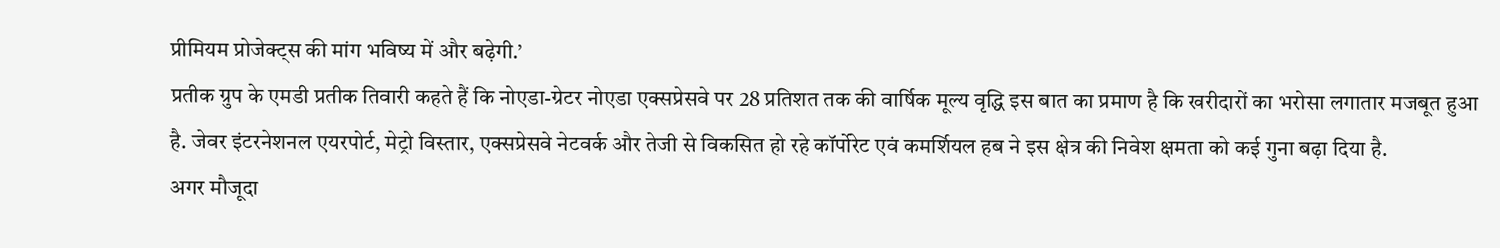प्रीमियम प्रोजेक्ट्स की मांग भविष्य में और बढ़ेगी.’
प्रतीक ग्रुप के एमडी प्रतीक तिवारी कहते हैं कि नोएडा-ग्रेटर नोएडा एक्सप्रेसवे पर 28 प्रतिशत तक की वार्षिक मूल्य वृद्धि इस बात का प्रमाण है कि खरीदारों का भरोसा लगातार मजबूत हुआ है. जेवर इंटरनेशनल एयरपोर्ट, मेट्रो विस्तार, एक्सप्रेसवे नेटवर्क और तेजी से विकसित हो रहे कॉर्पोरेट एवं कमर्शियल हब ने इस क्षेत्र की निवेश क्षमता को कई गुना बढ़ा दिया है.
अगर मौजूदा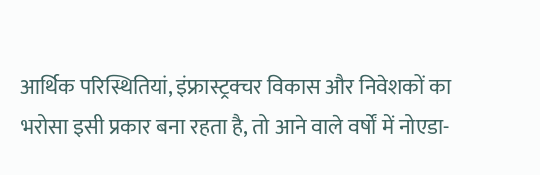आर्थिक परिस्थितियां, इंफ्रास्ट्रक्चर विकास और निवेशकों का भरोसा इसी प्रकार बना रहता है, तो आने वाले वर्षों में नोएडा-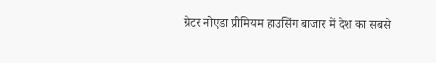ग्रेटर नोएडा प्रीमियम हाउसिंग बाजार में देश का सबसे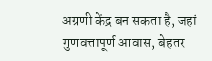अग्रणी केंद्र बन सकता है, जहां गुणवत्तापूर्ण आवास, बेहतर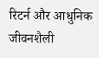रिटर्न और आधुनिक जीवनशैली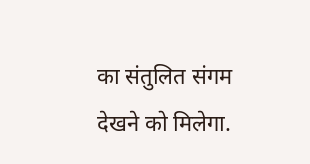का संतुलित संगम देखने को मिलेगा.